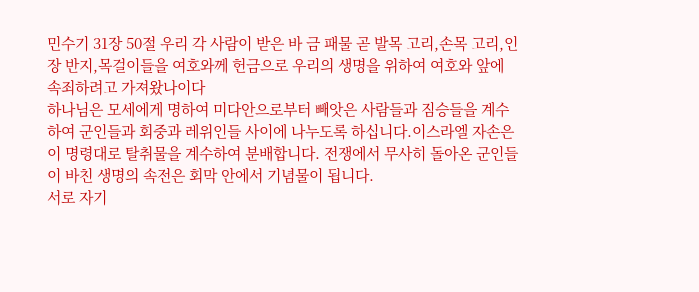민수기 31장 50절 우리 각 사람이 받은 바 금 패물 곧 발목 고리,손목 고리,인장 반지,목걸이들을 여호와께 헌금으로 우리의 생명을 위하여 여호와 앞에 속죄하려고 가져왔나이다
하나님은 모세에게 명하여 미다안으로부터 빼앗은 사람들과 짐승들을 계수하여 군인들과 회중과 레위인들 사이에 나누도록 하십니다.이스라엘 자손은 이 명령대로 탈취물을 계수하여 분배합니다. 전쟁에서 무사히 돌아온 군인들이 바친 생명의 속전은 회막 안에서 기념물이 됩니다.
서로 자기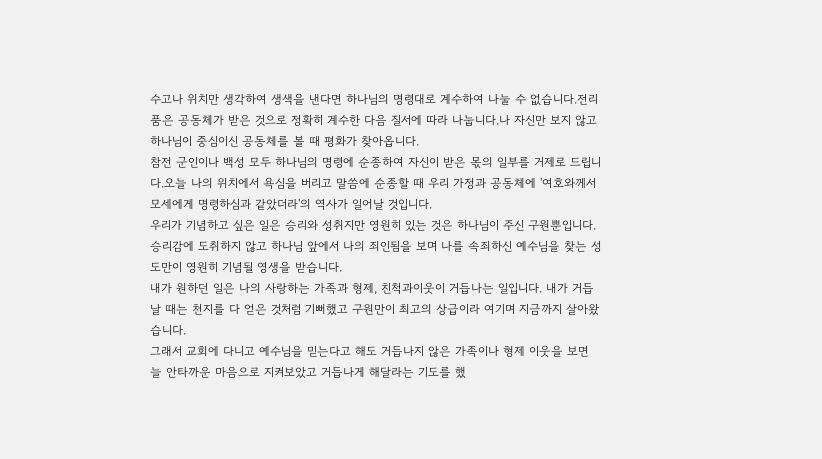수고나 위치만 생각하여 생색을 낸다면 하나님의 명령대로 계수하여 나눌 수 없습니다.전리품은 공동체가 받은 것으로 정확히 계수한 다음 질서에 따라 나눕니다.나 자신만 보지 않고 하나님이 중심이신 공동체를 볼 때 평화가 찾아옵니다.
참전 군인이나 백성 모두 하나님의 명령에 순종하여 자신이 받은 몫의 일부를 거제로 드립니다.오늘 나의 위치에서 욕심을 버리고 말씀에 순종할 때 우리 가정과 공동체에 '여호와께서 모세에게 명령하심과 같았더라'의 역사가 일어날 것입니다.
우리가 기념하고 싶은 일은 승리와 성취지만 영원히 있는 것은 하나님이 주신 구원뿐입니다. 승리감에 도취하지 않고 하나님 앞에서 나의 죄인됨을 보며 나를 속죄하신 예수님을 찾는 성도만이 영원히 기념될 영생을 받습니다.
내가 원하던 일은 나의 사랑하는 가족과 형제, 친척과이웃이 거듭나는 일입니다. 내가 거듭날 때는 천지를 다 얻은 것처럼 기뻐했고 구원만이 최고의 상급이라 여기며 지금까지 살아왔습니다.
그래서 교회에 다니고 예수님을 믿는다고 해도 거듭나지 않은 가족이나 형제 이웃을 보면 늘 안타까운 마음으로 지켜보았고 거듭나게 해달라는 기도를 했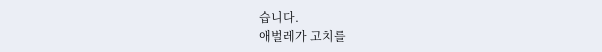습니다.
애벌레가 고치를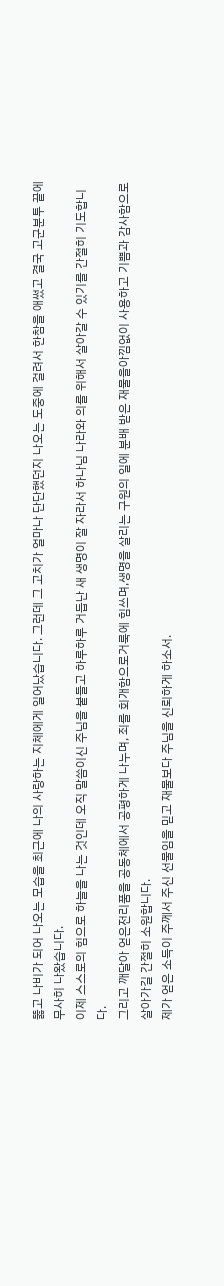뚫고 나비가 되어 나오는 모습을 최근에 나의 사랑하는 지체에게 일어났습니다. 그런데 그 고치가 얼마나 단단했던지 나오는 도중에 걸려서 한참을 애썼고 결국 고군분투 끝에 무사히 나왔습니다.
이제 스스로의 힘으로 하늘을 나는 것인데 오직 말씀이신 주님을 붙들고 하루하루 거듭난 새 생명이 잘 자라서 하나님 나라와 의를 위해서 살아갈 수 있기를 간절히 기도합니다.
그리고 깨달아 얻은전리품을 공동체에서 공평하게 나누며, 죄를 회개함으로거룩에 힘쓰며,생명을 살리는 구원의 일에 분배 받은 재물을아낌없이 사용하고 기쁨과 감사함으로 살아가길 간절히 소원합니다.
제가 얻은 소득이 주께서 주신 선물임을 믿고 재물보다 주님을 신뢰하게 하소서.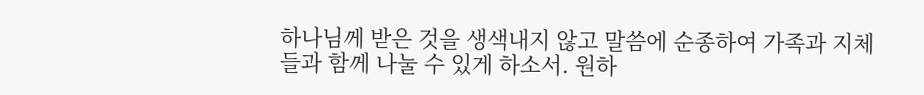하나님께 받은 것을 생색내지 않고 말씀에 순종하여 가족과 지체들과 함께 나눌 수 있게 하소서. 원하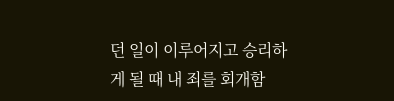던 일이 이루어지고 승리하게 될 때 내 죄를 회개함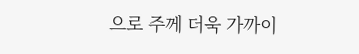으로 주께 더욱 가까이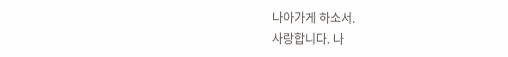나아가게 하소서.
사랑합니다. 나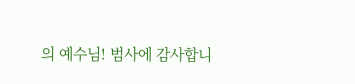의 예수님! 범사에 감사합니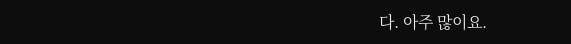다. 아주 많이요.